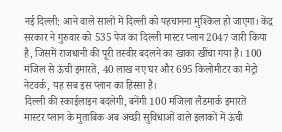नई दिल्ली: आने वाले सालों में दिल्ली को पहचानना मुश्किल हो जाएगा। केंद्र सरकार ने गुरुवार को 535 पेज का दिल्ली मास्टर प्लान 2047 जारी किया है, जिसमें राजधानी की पूरी तस्वीर बदलने का खाका खींचा गया है। 100 मंजिल से ऊंची इमारतें, 40 लाख नए घर और 695 किलोमीटर का मेट्रो नेटवर्क, यह सब इस प्लान का हिस्सा है।
दिल्ली की स्काईलाइन बदलेगी, बनेंगी 100 मंजिला लैंडमार्क इमारतें
मास्टर प्लान के मुताबिक अब अच्छी सुविधाओं वाले इलाकों में ऊंची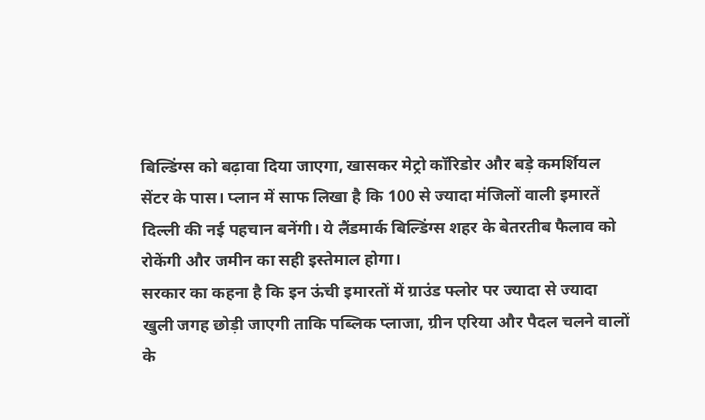बिल्डिंग्स को बढ़ावा दिया जाएगा, खासकर मेट्रो कॉरिडोर और बड़े कमर्शियल सेंटर के पास। प्लान में साफ लिखा है कि 100 से ज्यादा मंजिलों वाली इमारतें दिल्ली की नई पहचान बनेंगी। ये लैंडमार्क बिल्डिंग्स शहर के बेतरतीब फैलाव को रोकेंगी और जमीन का सही इस्तेमाल होगा।
सरकार का कहना है कि इन ऊंची इमारतों में ग्राउंड फ्लोर पर ज्यादा से ज्यादा खुली जगह छोड़ी जाएगी ताकि पब्लिक प्लाजा, ग्रीन एरिया और पैदल चलने वालों के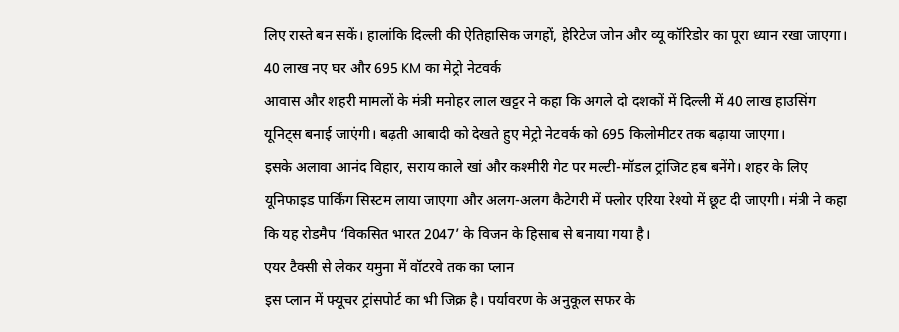लिए रास्ते बन सकें। हालांकि दिल्ली की ऐतिहासिक जगहों, हेरिटेज जोन और व्यू कॉरिडोर का पूरा ध्यान रखा जाएगा।
40 लाख नए घर और 695 KM का मेट्रो नेटवर्क
आवास और शहरी मामलों के मंत्री मनोहर लाल खट्टर ने कहा कि अगले दो दशकों में दिल्ली में 40 लाख हाउसिंग यूनिट्स बनाई जाएंगी। बढ़ती आबादी को देखते हुए मेट्रो नेटवर्क को 695 किलोमीटर तक बढ़ाया जाएगा।
इसके अलावा आनंद विहार, सराय काले खां और कश्मीरी गेट पर मल्टी-मॉडल ट्रांजिट हब बनेंगे। शहर के लिए यूनिफाइड पार्किंग सिस्टम लाया जाएगा और अलग-अलग कैटेगरी में फ्लोर एरिया रेश्यो में छूट दी जाएगी। मंत्री ने कहा कि यह रोडमैप ‘विकसित भारत 2047’ के विजन के हिसाब से बनाया गया है।
एयर टैक्सी से लेकर यमुना में वॉटरवे तक का प्लान
इस प्लान में फ्यूचर ट्रांसपोर्ट का भी जिक्र है। पर्यावरण के अनुकूल सफर के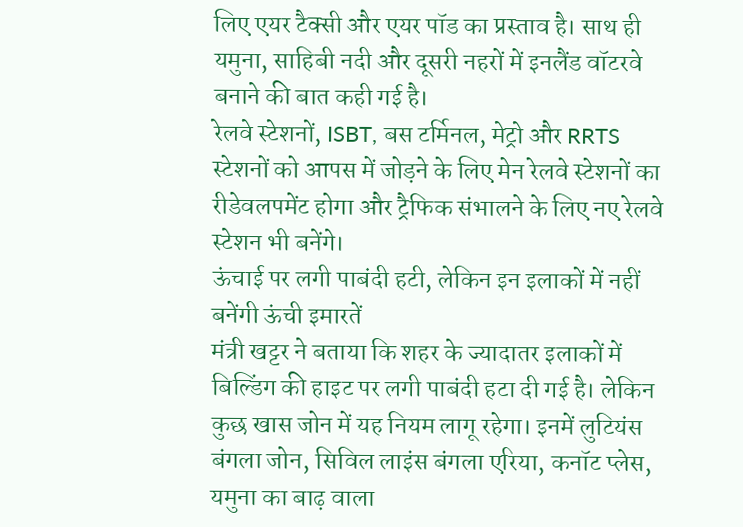लिए एयर टैक्सी और एयर पॉड का प्रस्ताव है। साथ ही यमुना, साहिबी नदी और दूसरी नहरों में इनलैंड वॉटरवे बनाने की बात कही गई है।
रेलवे स्टेशनों, ISBT, बस टर्मिनल, मेट्रो और RRTS स्टेशनों को आपस में जोड़ने के लिए मेन रेलवे स्टेशनों का रीडेवलपमेंट होगा और ट्रैफिक संभालने के लिए नए रेलवे स्टेशन भी बनेंगे।
ऊंचाई पर लगी पाबंदी हटी, लेकिन इन इलाकों में नहीं बनेंगी ऊंची इमारतें
मंत्री खट्टर ने बताया कि शहर के ज्यादातर इलाकों में बिल्डिंग की हाइट पर लगी पाबंदी हटा दी गई है। लेकिन कुछ खास जोन में यह नियम लागू रहेगा। इनमें लुटियंस बंगला जोन, सिविल लाइंस बंगला एरिया, कनॉट प्लेस, यमुना का बाढ़ वाला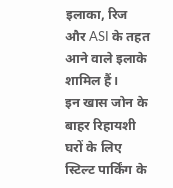इलाका, रिज और ASI के तहत आने वाले इलाके शामिल हैं।
इन खास जोन के बाहर रिहायशी घरों के लिए स्टिल्ट पार्किंग के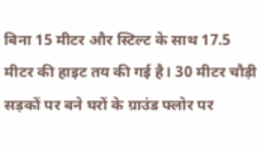बिना 15 मीटर और स्टिल्ट के साथ 17.5 मीटर की हाइट तय की गई है। 30 मीटर चौड़ी सड़कों पर बने घरों के ग्राउंड फ्लोर पर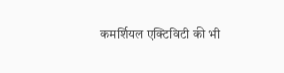कमर्शियल एक्टिविटी की भी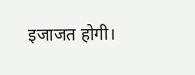इजाजत होगी।